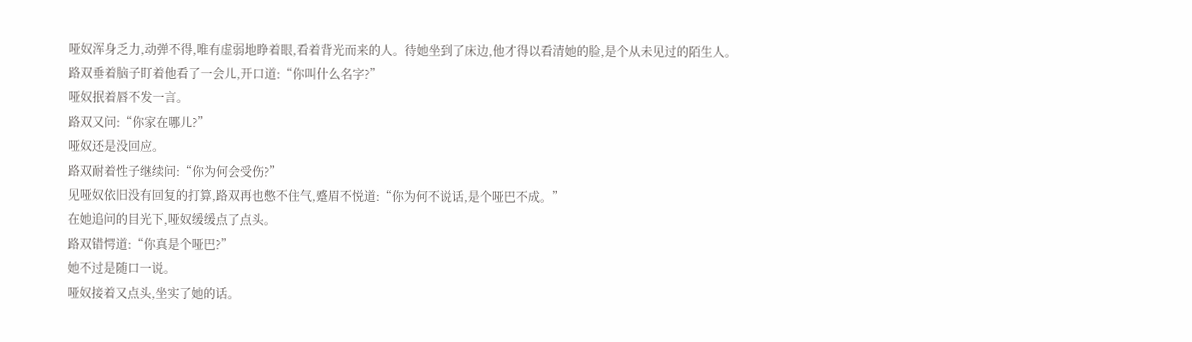哑奴浑身乏力,动弹不得,唯有虚弱地睁着眼,看着背光而来的人。待她坐到了床边,他才得以看清她的脸,是个从未见过的陌生人。
路双垂着脑子盯着他看了一会儿,开口道:“你叫什么名字?”
哑奴抿着唇不发一言。
路双又问:“你家在哪儿?”
哑奴还是没回应。
路双耐着性子继续问:“你为何会受伤?”
见哑奴依旧没有回复的打算,路双再也憋不住气,蹙眉不悦道:“你为何不说话,是个哑巴不成。”
在她追问的目光下,哑奴缓缓点了点头。
路双错愕道:“你真是个哑巴?”
她不过是随口一说。
哑奴接着又点头,坐实了她的话。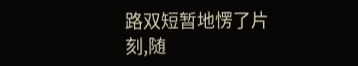路双短暂地愣了片刻,随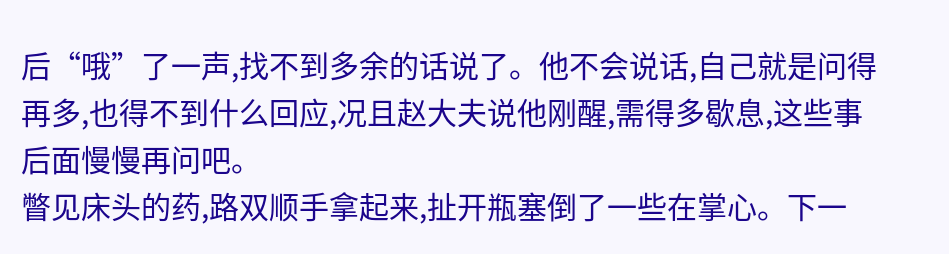后“哦”了一声,找不到多余的话说了。他不会说话,自己就是问得再多,也得不到什么回应,况且赵大夫说他刚醒,需得多歇息,这些事后面慢慢再问吧。
瞥见床头的药,路双顺手拿起来,扯开瓶塞倒了一些在掌心。下一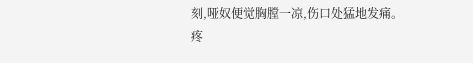刻,哑奴便觉胸膛一凉,伤口处猛地发痛。
疼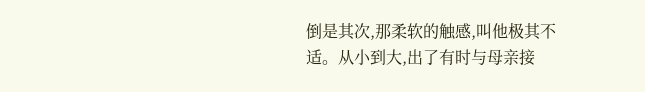倒是其次,那柔软的触感,叫他极其不适。从小到大,出了有时与母亲接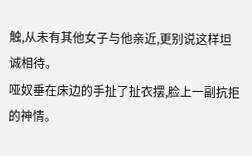触,从未有其他女子与他亲近,更别说这样坦诚相待。
哑奴垂在床边的手扯了扯衣摆,脸上一副抗拒的神情。